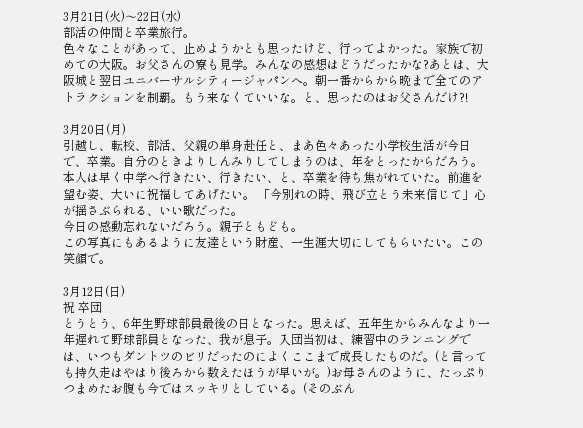3月21日(火)〜22日(水)
部活の仲間と卒業旅行。
色々なことがあって、止めようかとも思ったけど、行ってよかった。家族で初めての大阪。お父さんの寮も見学。みんなの感想はどうだったかな?あとは、大阪城と翌日ユニバーサルシティージャパンへ。朝一番からから晩まで全てのアトラクションを制覇。もう来なくていいな。と、思ったのはお父さんだけ?!

3月20日(月)
引越し、転校、部活、父親の単身赴任と、まあ色々あった小学校生活が今日で、卒業。自分のときよりしんみりしてしまうのは、年をとったからだろう。本人は早く中学へ行きたい、行きたい、と、卒業を待ち焦がれていた。前進を望む姿、大いに祝福してあげたい。 「今別れの時、飛び立とう未来信じて」心が揺さぶられる、いい歌だった。
今日の感動忘れないだろう。親子ともども。
この写真にもあるように友達という財産、一生涯大切にしてもらいたい。この笑顔で。

3月12日(日)
祝 卒団
とうとう、6年生野球部員最後の日となった。思えば、五年生からみんなより一年遅れて野球部員となった、我が息子。入団当初は、練習中のランニングでは、いつもダントツのビリだったのによくここまで成長したものだ。(と言っても持久走はやはり後ろから数えたほうが早いが。)お母さんのように、たっぷりつまめたお腹も今ではスッキリとしている。(そのぶん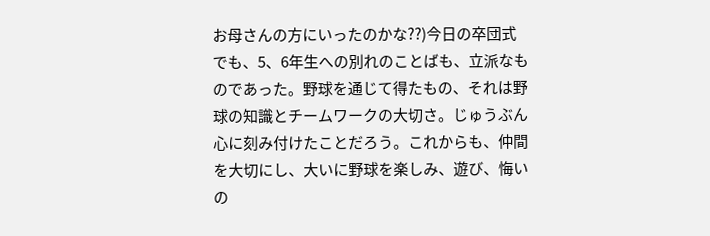お母さんの方にいったのかな??)今日の卒団式でも、5、6年生への別れのことばも、立派なものであった。野球を通じて得たもの、それは野球の知識とチームワークの大切さ。じゅうぶん心に刻み付けたことだろう。これからも、仲間を大切にし、大いに野球を楽しみ、遊び、悔いの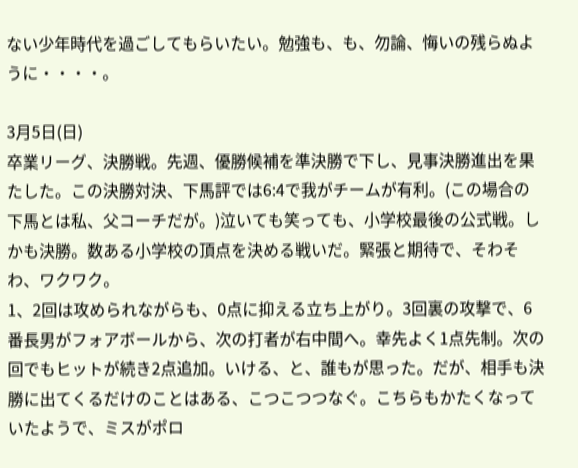ない少年時代を過ごしてもらいたい。勉強も、も、勿論、悔いの残らぬように・・・・。

3月5日(日)
卒業リーグ、決勝戦。先週、優勝候補を準決勝で下し、見事決勝進出を果たした。この決勝対決、下馬評では6:4で我がチームが有利。(この場合の下馬とは私、父コーチだが。)泣いても笑っても、小学校最後の公式戦。しかも決勝。数ある小学校の頂点を決める戦いだ。緊張と期待で、そわそわ、ワクワク。
1、2回は攻められながらも、0点に抑える立ち上がり。3回裏の攻撃で、6番長男がフォアボールから、次の打者が右中間へ。幸先よく1点先制。次の回でもヒットが続き2点追加。いける、と、誰もが思った。だが、相手も決勝に出てくるだけのことはある、こつこつつなぐ。こちらもかたくなっていたようで、ミスがポロ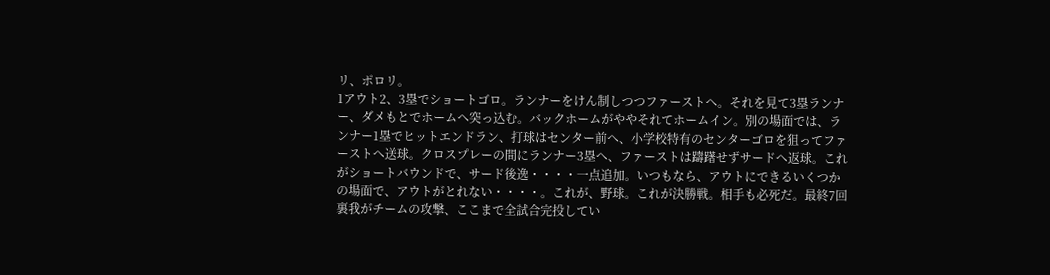リ、ポロリ。
1アウト2、3塁でショートゴロ。ランナーをけん制しつつファーストへ。それを見て3塁ランナー、ダメもとでホームへ突っ込む。バックホームがややそれてホームイン。別の場面では、ランナー1塁でヒットエンドラン、打球はセンター前へ、小学校特有のセンターゴロを狙ってファーストへ送球。クロスプレーの間にランナー3塁へ、ファーストは躊躇せずサードへ返球。これがショートバウンドで、サード後逸・・・・一点追加。いつもなら、アウトにできるいくつかの場面で、アウトがとれない・・・・。これが、野球。これが決勝戦。相手も必死だ。最終7回裏我がチームの攻撃、ここまで全試合完投してい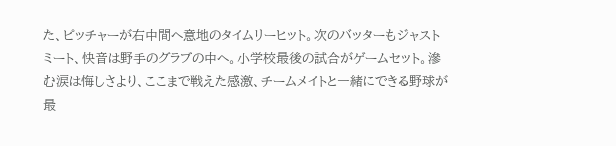た、ピッチャーが右中間へ意地のタイムリーヒット。次のバッターもジャストミート、快音は野手のグラブの中へ。小学校最後の試合がゲームセット。滲む涙は悔しさより、ここまで戦えた感激、チームメイトと一緒にできる野球が最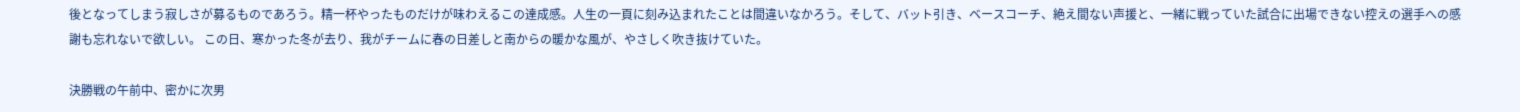後となってしまう寂しさが募るものであろう。精一杯やったものだけが味わえるこの達成感。人生の一頁に刻み込まれたことは間違いなかろう。そして、バット引き、ベースコーチ、絶え間ない声援と、一緒に戦っていた試合に出場できない控えの選手への感謝も忘れないで欲しい。 この日、寒かった冬が去り、我がチームに春の日差しと南からの暖かな風が、やさしく吹き抜けていた。

決勝戦の午前中、密かに次男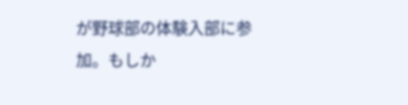が野球部の体験入部に参加。もしか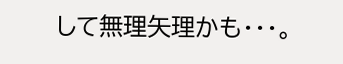して無理矢理かも・・・。